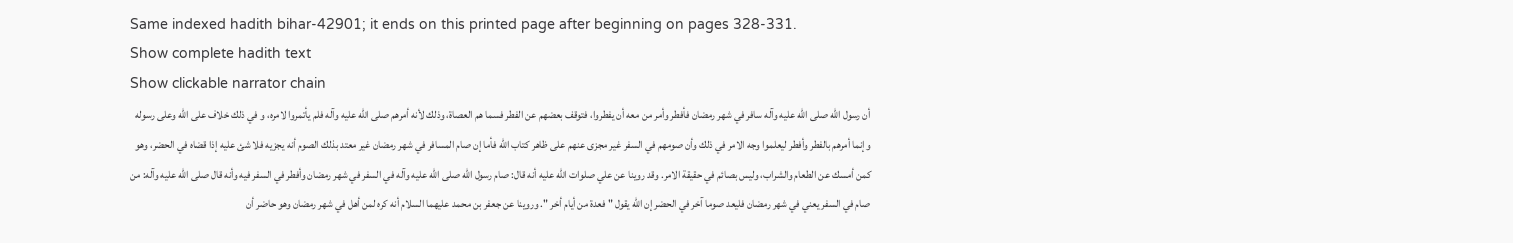Same indexed hadith bihar-42901; it ends on this printed page after beginning on pages 328-331.
Show complete hadith text
Show clickable narrator chain
أن رسول الله صلى الله عليه وآله سافر في شهر رمضان فأفطر وأمر من معه أن يفطروا، فتوقف بعضهم عن الفطر فسما هم العصاة، وذلك لأنه أمرهم صلى الله عليه وآله فلم يأتمروا لامره، و في ذلك خلاف على الله وعلى رسوله وإنما أمرهم بالفطر وأفطر ليعلموا وجه الامر في ذلك وأن صومهم في السفر غير مجزى عنهم على ظاهر كتاب الله فأما إن صام المسافر في شهر رمضان غير معتد بذلك الصوم أنه يجزيه فلا شئ عليه إذا قضاه في الحضر، وهو كمن أمسك عن الطعام والشراب، وليس بصائم في حقيقة الامر. وقد روينا عن علي صلوات الله عليه أنه قال: صام رسول الله صلى الله عليه وآله في السفر في شهر رمضان وأفطر في السفر فيه وأنه قال صلى الله عليه وآله: من صام في السفر يعني في شهر رمضان فليعد صوما آخر في الحضر إن الله يقول " فعدة من أيام أخر ". وروينا عن جعفر بن محمد عليهما السلام أنه كره لمن أهل في شهر رمضان وهو حاضر أن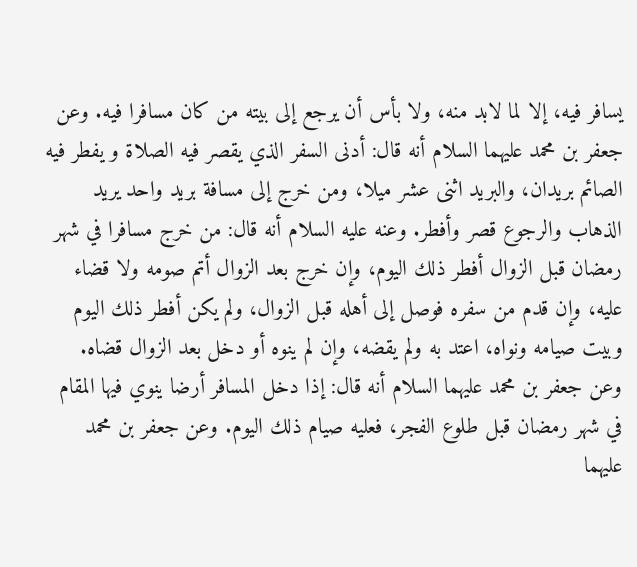يسافر فيه، إلا لما لابد منه، ولا بأس أن يرجع إلى بيته من كان مسافرا فيه. وعن جعفر بن محمد عليهما السلام أنه قال: أدنى السفر الذي يقصر فيه الصلاة و يفطر فيه الصائم بريدان، والبريد اثنى عشر ميلا، ومن خرج إلى مسافة بريد واحد يريد الذهاب والرجوع قصر وأفطر. وعنه عليه السلام أنه قال: من خرج مسافرا في شهر رمضان قبل الزوال أفطر ذلك اليوم، وإن خرج بعد الزوال أتم صومه ولا قضاء عليه، وإن قدم من سفره فوصل إلى أهله قبل الزوال، ولم يكن أفطر ذلك اليوم وبيت صيامه ونواه، اعتد به ولم يقضه، وإن لم ينوه أو دخل بعد الزوال قضاه. وعن جعفر بن محمد عليهما السلام أنه قال: إذا دخل المسافر أرضا ينوي فيها المقام في شهر رمضان قبل طلوع الفجر، فعليه صيام ذلك اليوم. وعن جعفر بن محمد عليهما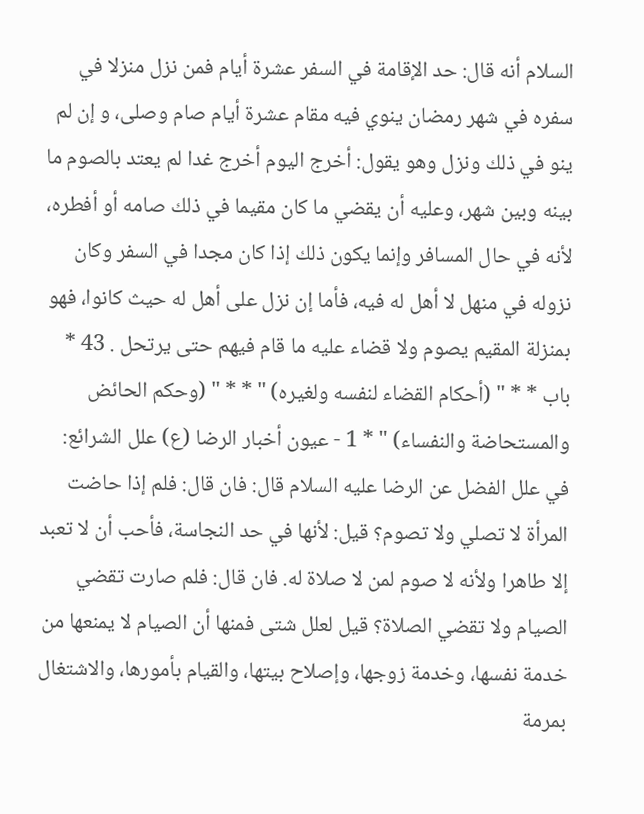السلام أنه قال: حد الإقامة في السفر عشرة أيام فمن نزل منزلا في سفره في شهر رمضان ينوي فيه مقام عشرة أيام صام وصلى، و إن لم ينو في ذلك ونزل وهو يقول: أخرج اليوم أخرج غدا لم يعتد بالصوم ما بينه وبين شهر، وعليه أن يقضي ما كان مقيما في ذلك صامه أو أفطره، لأنه في حال المسافر وإنما يكون ذلك إذا كان مجدا في السفر وكان نزوله في منهل لا أهل له فيه، فأما إن نزل على أهل له حيث كانوا، فهو بمنزلة المقيم يصوم ولا قضاء عليه ما قام فيهم حتى يرتحل . 43 * باب * * " (أحكام القضاء لنفسه ولغيره) " * * " (وحكم الحائض والمستحاضة والنفساء) " * 1 - عيون أخبار الرضا (ع) علل الشرائع: في علل الفضل عن الرضا عليه السلام قال: فان قال: فلم إذا حاضت المرأة لا تصلي ولا تصوم؟ قيل: لأنها في حد النجاسة، فأحب أن لا تعبد إلا طاهرا ولأنه لا صوم لمن لا صلاة له. فان قال: فلم صارت تقضي الصيام ولا تقضي الصلاة؟ قيل لعلل شتى فمنها أن الصيام لا يمنعها من خدمة نفسها، وخدمة زوجها، وإصلاح بيتها، والقيام بأمورها، والاشتغال بمرمة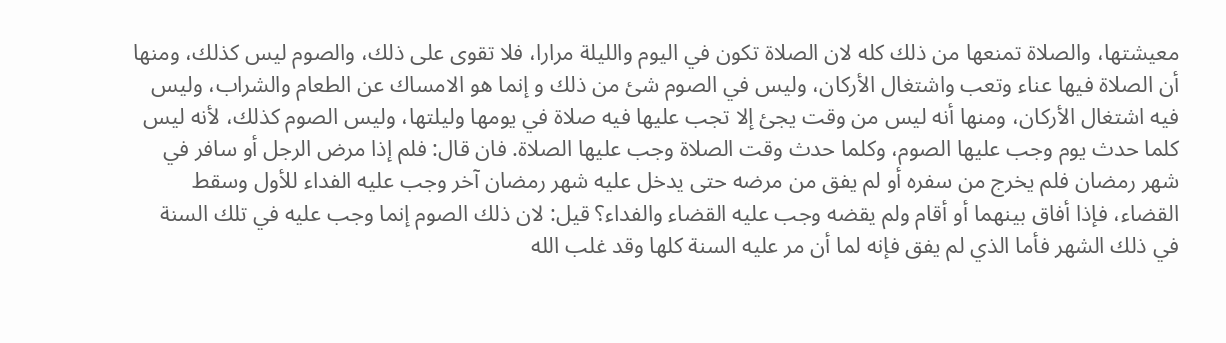معيشتها، والصلاة تمنعها من ذلك كله لان الصلاة تكون في اليوم والليلة مرارا، فلا تقوى على ذلك، والصوم ليس كذلك، ومنها أن الصلاة فيها عناء وتعب واشتغال الأركان، وليس في الصوم شئ من ذلك و إنما هو الامساك عن الطعام والشراب، وليس فيه اشتغال الأركان، ومنها أنه ليس من وقت يجئ إلا تجب عليها فيه صلاة في يومها وليلتها، وليس الصوم كذلك، لأنه ليس كلما حدث يوم وجب عليها الصوم، وكلما حدث وقت الصلاة وجب عليها الصلاة. فان قال: فلم إذا مرض الرجل أو سافر في شهر رمضان فلم يخرج من سفره أو لم يفق من مرضه حتى يدخل عليه شهر رمضان آخر وجب عليه الفداء للأول وسقط القضاء، فإذا أفاق بينهما أو أقام ولم يقضه وجب عليه القضاء والفداء؟ قيل: لان ذلك الصوم إنما وجب عليه في تلك السنة في ذلك الشهر فأما الذي لم يفق فإنه لما أن مر عليه السنة كلها وقد غلب الله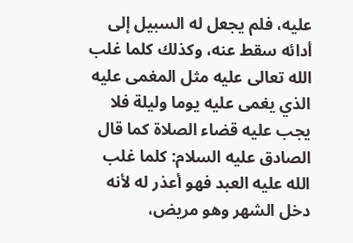عليه، فلم يجعل له السبيل إلى أدائه سقط عنه، وكذلك كلما غلب الله تعالى عليه مثل المغمى عليه الذي يغمى عليه يوما وليلة فلا يجب عليه قضاء الصلاة كما قال الصادق عليه السلام: كلما غلب الله عليه العبد فهو أعذر له لأنه دخل الشهر وهو مريض،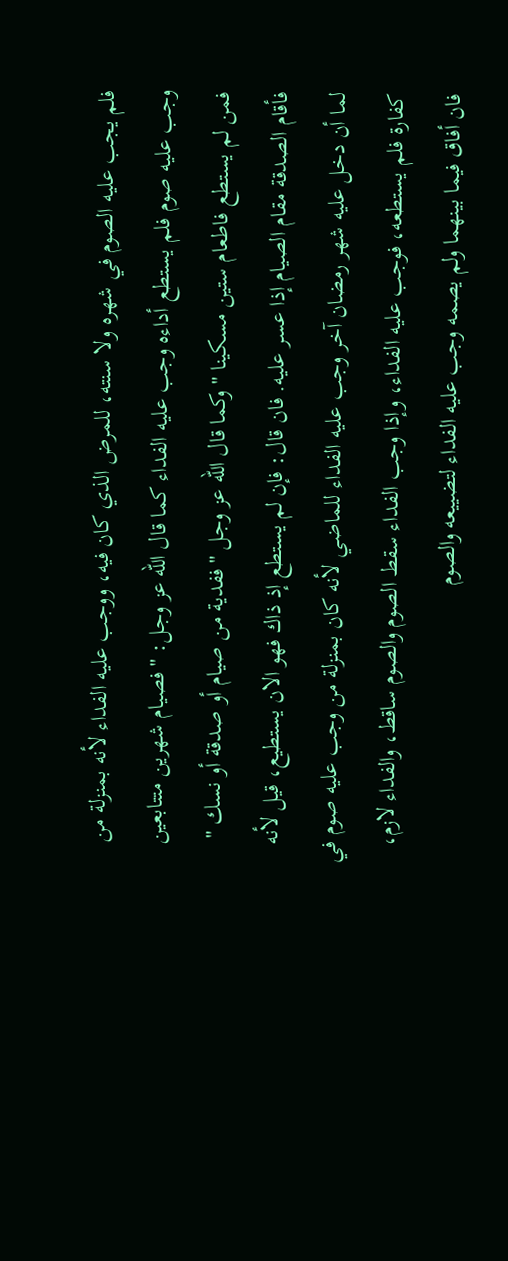فلم يجب عليه الصوم في شهره ولا سنته، للمرض الذي كان فيه، ووجب عليه الفداء لأنه بمنزلة من وجب عليه صوم فلم يستطع أداءه وجب عليه الفداء كما قال الله عز وجل: " فصيام شهرين متتابعين فمن لم يستطع فاطعام ستين مسكينا " وكما قال الله عز وجل " ففدية من صيام أو صدقة أو نسك " فأقام الصدقة مقام الصيام إذا عسر عليه. فان قال: فإن لم يستطع إذ ذاك فهو الان يستطيع، قيل لأنه لما أن دخل عليه شهر رمضان آخر وجب عليه الفداء للماضي لأنه كان بمنزلة من وجب عليه صوم في كفارة فلم يستطعه، فوجب عليه الفداء، وإذا وجب الفداء سقط الصوم والصوم ساقط، والفداء لازم، فان أفاق فيما بينهما ولم يصمه وجب عليه الفداء لتضييعه والصوم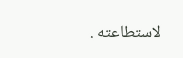لاستطاعته .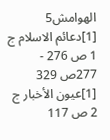الهوامش5
[1]دعائم الاسلام ج 1 ص 276 - 277ص 329
[1]عيون الأخبار ج 2 ص 117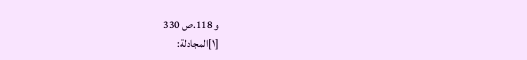و 118.ص 330
[١]المجادلة: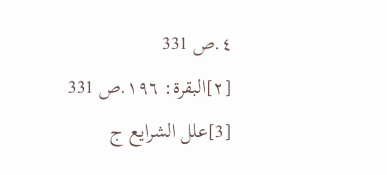٤.ص 331
[٢]البقرة: ١٩٦.ص 331
[3]علل الشرايع ج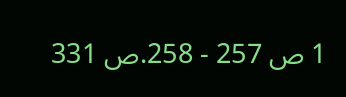1 ص 257 - 258.ص 331